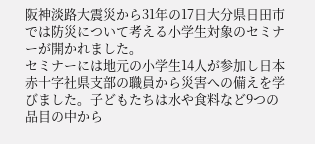阪神淡路大震災から31年の17日大分県日田市では防災について考える小学生対象のセミナーが開かれました。
セミナーには地元の小学生14人が参加し日本赤十字社県支部の職員から災害への備えを学びました。子どもたちは水や食料など9つの品目の中から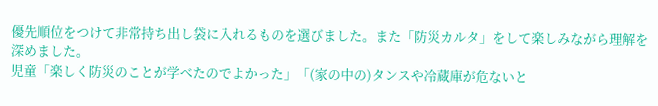優先順位をつけて非常持ち出し袋に入れるものを選びました。また「防災カルタ」をして楽しみながら理解を深めました。
児童「楽しく防災のことが学べたのでよかった」「(家の中の)タンスや冷蔵庫が危ないと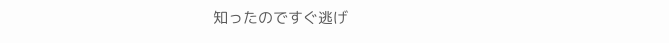知ったのですぐ逃げ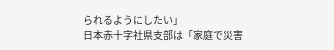られるようにしたい」
日本赤十字社県支部は「家庭で災害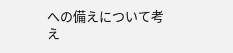への備えについて考え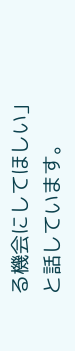る機会にしてほしい」と話しています。